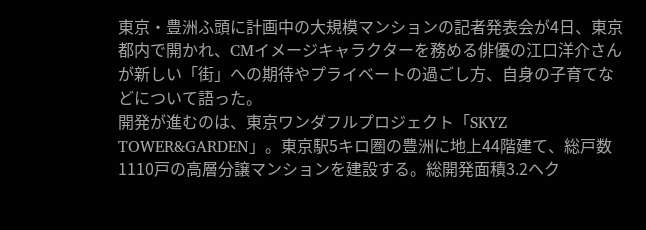東京・豊洲ふ頭に計画中の大規模マンションの記者発表会が4日、東京都内で開かれ、CMイメージキャラクターを務める俳優の江口洋介さんが新しい「街」への期待やプライベートの過ごし方、自身の子育てなどについて語った。
開発が進むのは、東京ワンダフルプロジェクト「SKYZ TOWER&GARDEN」。東京駅5キロ圏の豊洲に地上44階建て、総戸数1110戸の高層分譲マンションを建設する。総開発面積3.2ヘク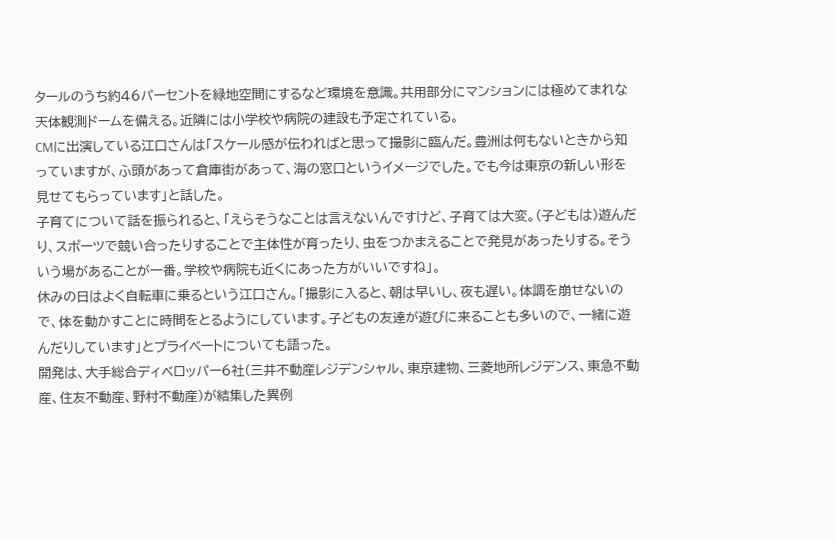タールのうち約46パーセントを緑地空間にするなど環境を意識。共用部分にマンションには極めてまれな天体観測ドームを備える。近隣には小学校や病院の建設も予定されている。
CMに出演している江口さんは「スケール感が伝わればと思って撮影に臨んだ。豊洲は何もないときから知っていますが、ふ頭があって倉庫街があって、海の窓口というイメージでした。でも今は東京の新しい形を見せてもらっています」と話した。
子育てについて話を振られると、「えらそうなことは言えないんですけど、子育ては大変。(子どもは)遊んだり、スポーツで競い合ったりすることで主体性が育ったり、虫をつかまえることで発見があったりする。そういう場があることが一番。学校や病院も近くにあった方がいいですね」。
休みの日はよく自転車に乗るという江口さん。「撮影に入ると、朝は早いし、夜も遅い。体調を崩せないので、体を動かすことに時間をとるようにしています。子どもの友達が遊びに来ることも多いので、一緒に遊んだりしています」とプライベートについても語った。
開発は、大手総合ディベロッパー6社(三井不動産レジデンシャル、東京建物、三菱地所レジデンス、東急不動産、住友不動産、野村不動産)が結集した異例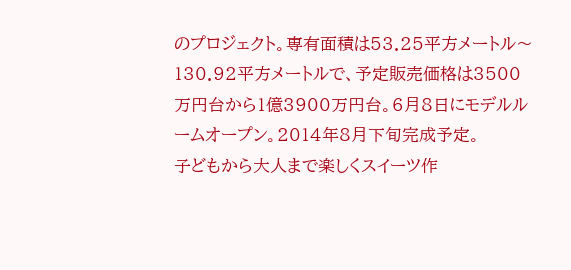のプロジェクト。専有面積は53.25平方メートル〜130.92平方メートルで、予定販売価格は3500万円台から1億3900万円台。6月8日にモデルルームオープン。2014年8月下旬完成予定。
子どもから大人まで楽しくスイーツ作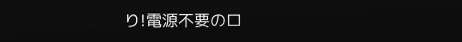り!電源不要のロ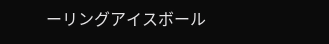ーリングアイスボール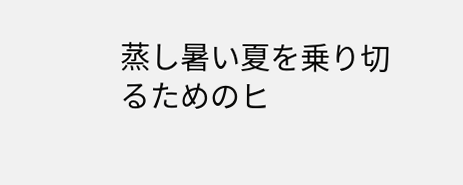蒸し暑い夏を乗り切るためのヒ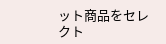ット商品をセレクト